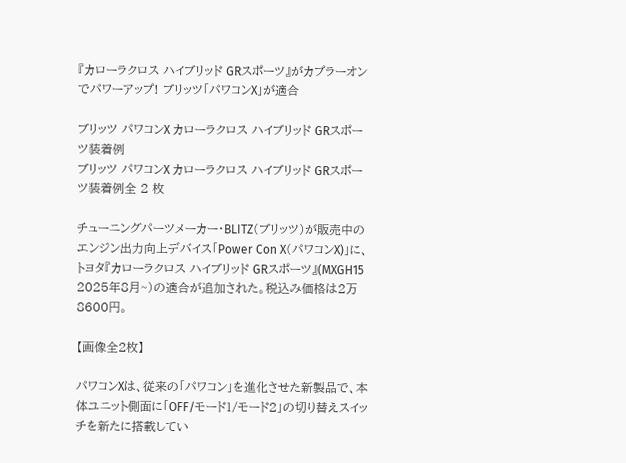『カローラクロス ハイブリッド GRスポーツ』がカプラーオンでパワーアップ! ブリッツ「パワコンX」が適合

ブリッツ パワコンX カローラクロス ハイブリッド GRスポーツ装着例
ブリッツ パワコンX カローラクロス ハイブリッド GRスポーツ装着例全 2 枚

チューニングパーツメーカー・BLITZ(ブリッツ)が販売中のエンジン出力向上デバイス「Power Con X(パワコンX)」に、トヨタ『カローラクロス ハイブリッド GRスポーツ』(MXGH15 2025年8月~)の適合が追加された。税込み価格は2万8600円。

【画像全2枚】

パワコンXは、従来の「パワコン」を進化させた新製品で、本体ユニット側面に「OFF/モード1/モード2」の切り替えスイッチを新たに搭載してい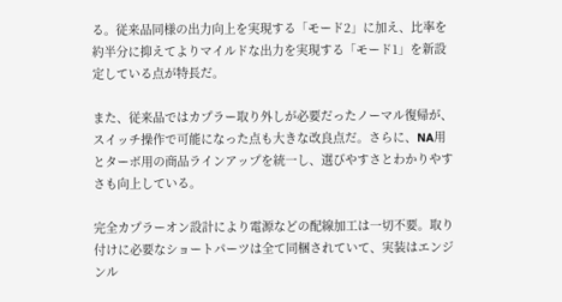る。従来品同様の出力向上を実現する「モード2」に加え、比率を約半分に抑えてよりマイルドな出力を実現する「モード1」を新設定している点が特長だ。

また、従来品ではカプラー取り外しが必要だったノーマル復帰が、スイッチ操作で可能になった点も大きな改良点だ。さらに、NA用とターボ用の商品ラインアップを統一し、選びやすさとわかりやすさも向上している。

完全カプラーオン設計により電源などの配線加工は一切不要。取り付けに必要なショートパーツは全て同梱されていて、実装はエンジンル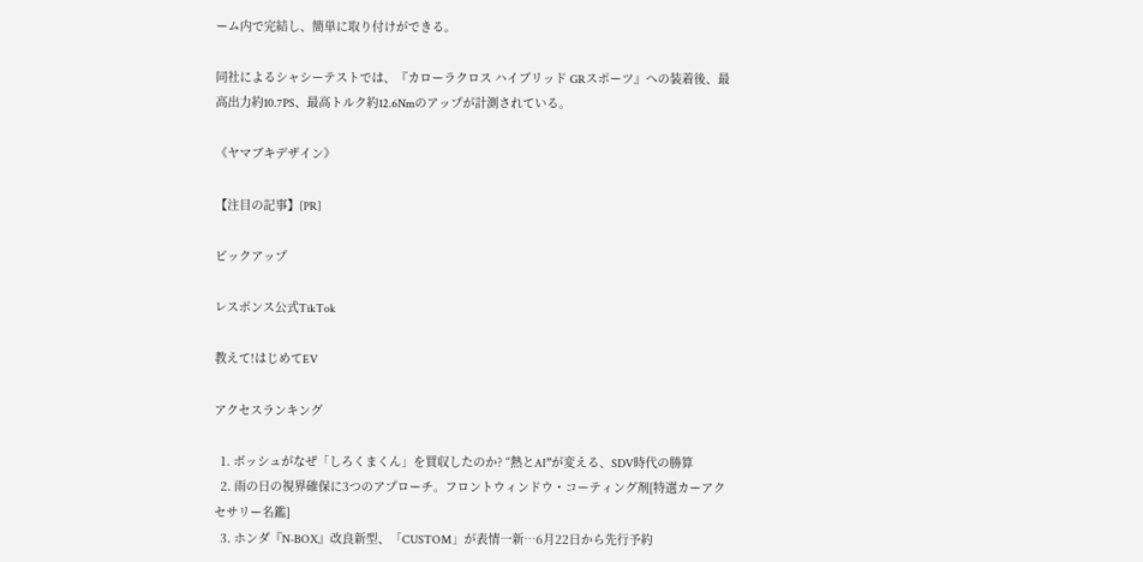ーム内で完結し、簡単に取り付けができる。

同社によるシャシーテストでは、『カローラクロス ハイブリッド GRスポーツ』への装着後、最高出力約10.7PS、最高トルク約12.6Nmのアップが計測されている。

《ヤマブキデザイン》

【注目の記事】[PR]

ピックアップ

レスポンス公式TikTok

教えて!はじめてEV

アクセスランキング

  1. ボッシュがなぜ「しろくまくん」を買収したのか? “熱とAI”が変える、SDV時代の勝算
  2. 雨の日の視界確保に3つのアプローチ。フロントウィンドウ・コーティング剤[特選カーアクセサリー名鑑]
  3. ホンダ『N-BOX』改良新型、「CUSTOM」が表情一新…6月22日から先行予約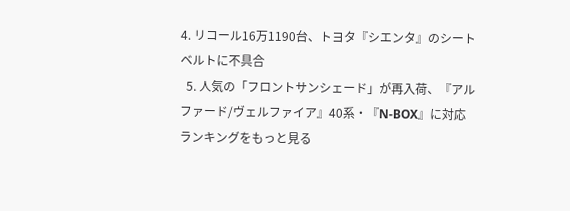4. リコール16万1190台、トヨタ『シエンタ』のシートベルトに不具合
  5. 人気の「フロントサンシェード」が再入荷、『アルファード/ヴェルファイア』40系・『N-BOX』に対応
ランキングをもっと見る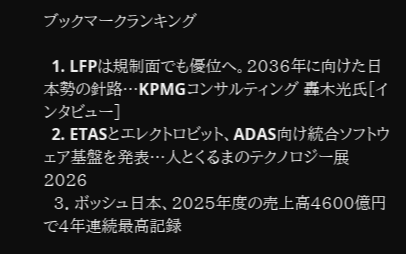ブックマークランキング

  1. LFPは規制面でも優位へ。2036年に向けた日本勢の針路…KPMGコンサルティング 轟木光氏[インタビュー]
  2. ETASとエレクトロビット、ADAS向け統合ソフトウェア基盤を発表…人とくるまのテクノロジー展 2026
  3. ボッシュ日本、2025年度の売上高4600億円で4年連続最高記録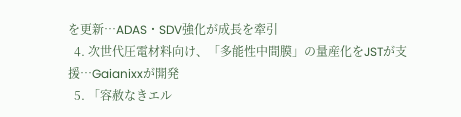を更新…ADAS・SDV強化が成長を牽引
  4. 次世代圧電材料向け、「多能性中間膜」の量産化をJSTが支援…Gaianixxが開発
  5. 「容赦なきエル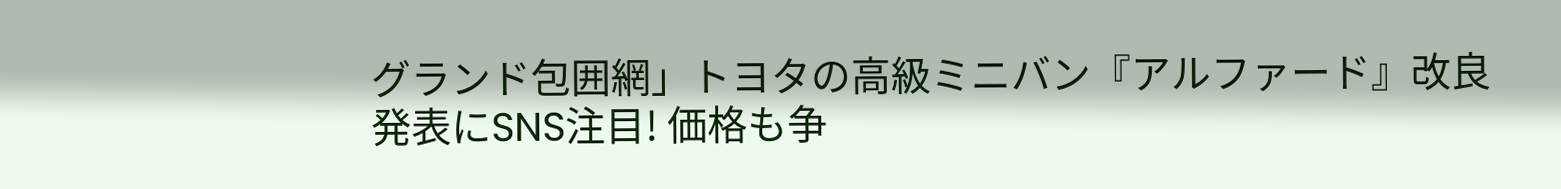グランド包囲網」トヨタの高級ミニバン『アルファード』改良発表にSNS注目! 価格も争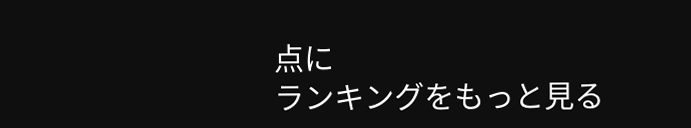点に
ランキングをもっと見る